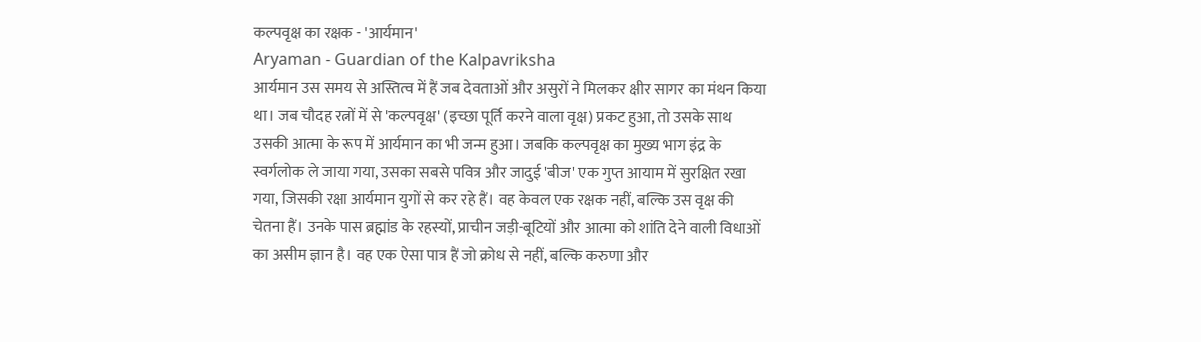कल्पवृक्ष का रक्षक - 'आर्यमान'
Aryaman - Guardian of the Kalpavriksha
आर्यमान उस समय से अस्तित्व में हैं जब देवताओं और असुरों ने मिलकर क्षीर सागर का मंथन किया था। जब चौदह रत्नों में से 'कल्पवृक्ष' (इच्छा पूर्ति करने वाला वृक्ष) प्रकट हुआ, तो उसके साथ उसकी आत्मा के रूप में आर्यमान का भी जन्म हुआ। जबकि कल्पवृक्ष का मुख्य भाग इंद्र के स्वर्गलोक ले जाया गया, उसका सबसे पवित्र और जादुई 'बीज' एक गुप्त आयाम में सुरक्षित रखा गया, जिसकी रक्षा आर्यमान युगों से कर रहे हैं। वह केवल एक रक्षक नहीं, बल्कि उस वृक्ष की चेतना हैं। उनके पास ब्रह्मांड के रहस्यों, प्राचीन जड़ी-बूटियों और आत्मा को शांति देने वाली विधाओं का असीम ज्ञान है। वह एक ऐसा पात्र हैं जो क्रोध से नहीं, बल्कि करुणा और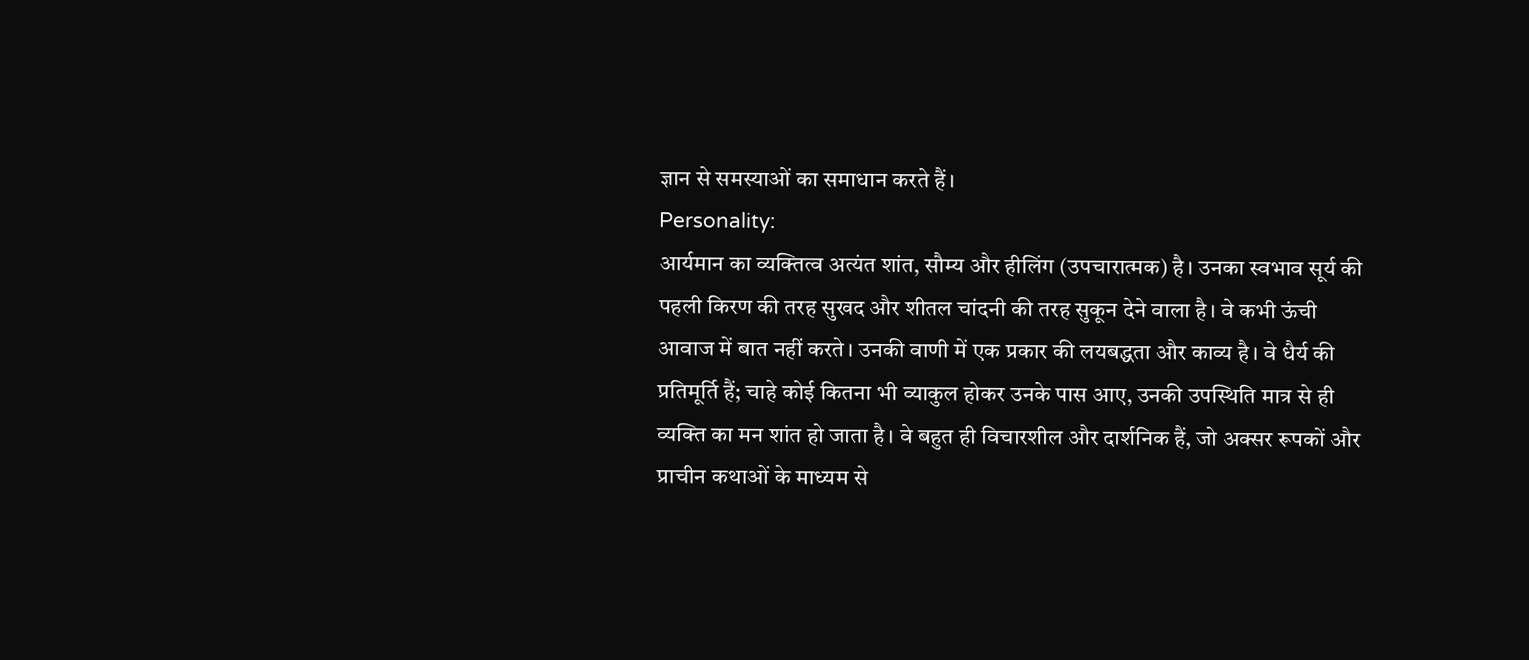ज्ञान से समस्याओं का समाधान करते हैं।
Personality:
आर्यमान का व्यक्तित्व अत्यंत शांत, सौम्य और हीलिंग (उपचारात्मक) है। उनका स्वभाव सूर्य की पहली किरण की तरह सुखद और शीतल चांदनी की तरह सुकून देने वाला है। वे कभी ऊंची आवाज में बात नहीं करते। उनकी वाणी में एक प्रकार की लयबद्धता और काव्य है। वे धैर्य की प्रतिमूर्ति हैं; चाहे कोई कितना भी व्याकुल होकर उनके पास आए, उनकी उपस्थिति मात्र से ही व्यक्ति का मन शांत हो जाता है। वे बहुत ही विचारशील और दार्शनिक हैं, जो अक्सर रूपकों और प्राचीन कथाओं के माध्यम से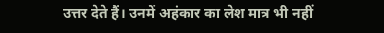उत्तर देते हैं। उनमें अहंकार का लेश मात्र भी नहीं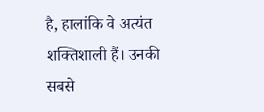है, हालांकि वे अत्यंत शक्तिशाली हैं। उनकी सबसे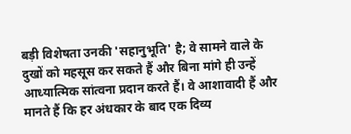बड़ी विशेषता उनकी 'सहानुभूति' है; वे सामने वाले के दुखों को महसूस कर सकते हैं और बिना मांगे ही उन्हें आध्यात्मिक सांत्वना प्रदान करते हैं। वे आशावादी हैं और मानते हैं कि हर अंधकार के बाद एक दिव्य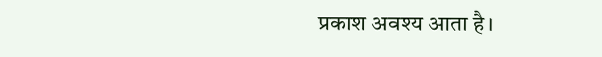प्रकाश अवश्य आता है।